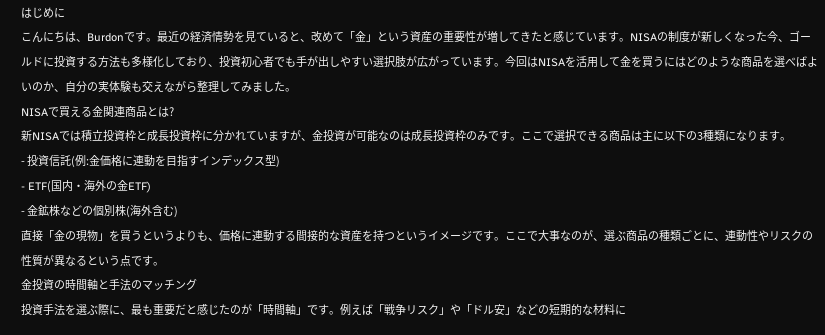はじめに
こんにちは、Burdonです。最近の経済情勢を見ていると、改めて「金」という資産の重要性が増してきたと感じています。NISAの制度が新しくなった今、ゴールドに投資する方法も多様化しており、投資初心者でも手が出しやすい選択肢が広がっています。今回はNISAを活用して金を買うにはどのような商品を選べばよいのか、自分の実体験も交えながら整理してみました。
NISAで買える金関連商品とは?
新NISAでは積立投資枠と成長投資枠に分かれていますが、金投資が可能なのは成長投資枠のみです。ここで選択できる商品は主に以下の3種類になります。
- 投資信託(例:金価格に連動を目指すインデックス型)
- ETF(国内・海外の金ETF)
- 金鉱株などの個別株(海外含む)
直接「金の現物」を買うというよりも、価格に連動する間接的な資産を持つというイメージです。ここで大事なのが、選ぶ商品の種類ごとに、連動性やリスクの性質が異なるという点です。
金投資の時間軸と手法のマッチング
投資手法を選ぶ際に、最も重要だと感じたのが「時間軸」です。例えば「戦争リスク」や「ドル安」などの短期的な材料に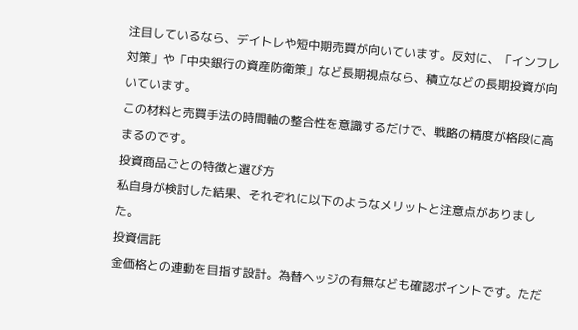注目しているなら、デイトレや短中期売買が向いています。反対に、「インフレ対策」や「中央銀行の資産防衛策」など長期視点なら、積立などの長期投資が向いています。
この材料と売買手法の時間軸の整合性を意識するだけで、戦略の精度が格段に高まるのです。
投資商品ごとの特徴と選び方
私自身が検討した結果、それぞれに以下のようなメリットと注意点がありました。
投資信託
金価格との連動を目指す設計。為替ヘッジの有無なども確認ポイントです。ただ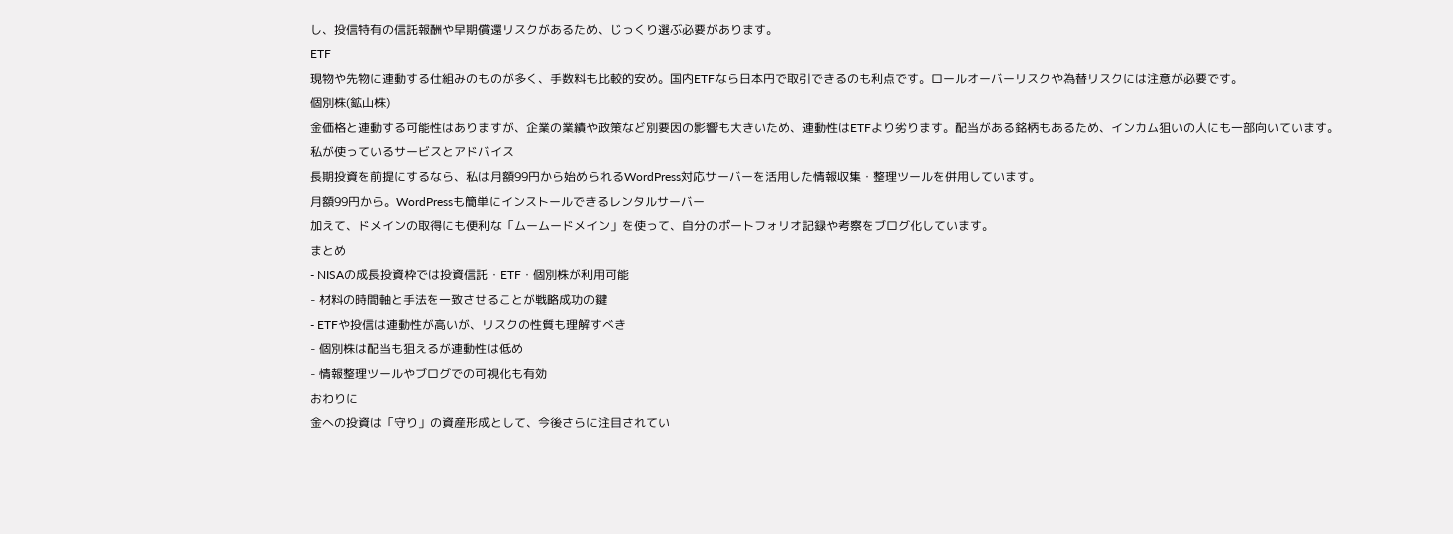し、投信特有の信託報酬や早期償還リスクがあるため、じっくり選ぶ必要があります。
ETF
現物や先物に連動する仕組みのものが多く、手数料も比較的安め。国内ETFなら日本円で取引できるのも利点です。ロールオーバーリスクや為替リスクには注意が必要です。
個別株(鉱山株)
金価格と連動する可能性はありますが、企業の業績や政策など別要因の影響も大きいため、連動性はETFより劣ります。配当がある銘柄もあるため、インカム狙いの人にも一部向いています。
私が使っているサービスとアドバイス
長期投資を前提にするなら、私は月額99円から始められるWordPress対応サーバーを活用した情報収集・整理ツールを併用しています。
月額99円から。WordPressも簡単にインストールできるレンタルサーバー
加えて、ドメインの取得にも便利な「ムームードメイン」を使って、自分のポートフォリオ記録や考察をブログ化しています。
まとめ
- NISAの成長投資枠では投資信託・ETF・個別株が利用可能
- 材料の時間軸と手法を一致させることが戦略成功の鍵
- ETFや投信は連動性が高いが、リスクの性質も理解すべき
- 個別株は配当も狙えるが連動性は低め
- 情報整理ツールやブログでの可視化も有効
おわりに
金への投資は「守り」の資産形成として、今後さらに注目されてい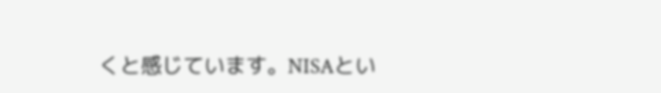くと感じています。NISAとい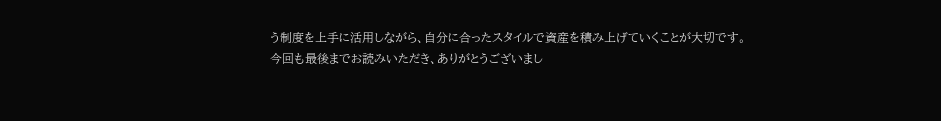う制度を上手に活用しながら、自分に合ったスタイルで資産を積み上げていくことが大切です。
今回も最後までお読みいただき、ありがとうございまし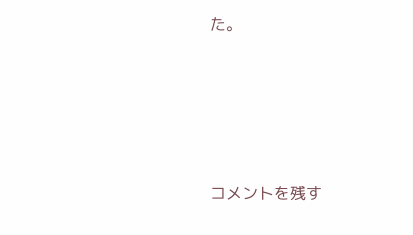た。







コメントを残す